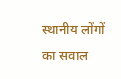स्थानीय लोंगों का सवाल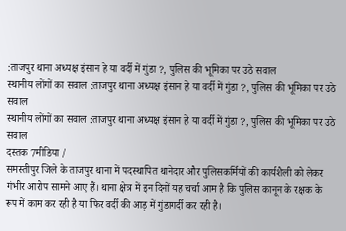:ताजपुर थाना अध्यक्ष इंसान हे या वर्दी में गुंडा ?, पुलिस की भूमिका पर उठे सवाल
स्थानीय लोंगों का सवाल :ताजपुर थाना अध्यक्ष इंसान हे या वर्दी में गुंडा ?, पुलिस की भूमिका पर उठे सवाल
स्थानीय लोंगों का सवाल :ताजपुर थाना अध्यक्ष इंसान हे या वर्दी में गुंडा ?, पुलिस की भूमिका पर उठे सवाल
दस्तक 7मीडिया /
समस्तीपुर जिले के ताजपुर थाना में पदस्थापित थानेदार और पुलिसकर्मियों की कार्यशैली को लेकर गंभीर आरोप सामने आए हैं। थाना क्षेत्र में इन दिनों यह चर्चा आम है कि पुलिस कानून के रक्षक के रूप में काम कर रही है या फिर वर्दी की आड़ में गुंडागर्दी कर रही है।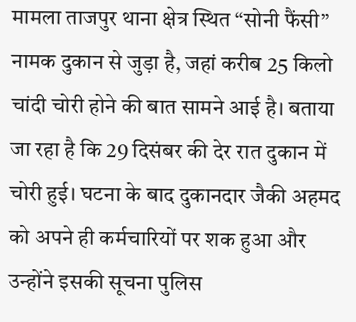मामला ताजपुर थाना क्षेत्र स्थित “सोनी फैंसी” नामक दुकान से जुड़ा है, जहां करीब 25 किलो चांदी चोरी होने की बात सामने आई है। बताया जा रहा है कि 29 दिसंबर की देर रात दुकान में चोरी हुई। घटना के बाद दुकानदार जैकी अहमद को अपने ही कर्मचारियों पर शक हुआ और उन्होंने इसकी सूचना पुलिस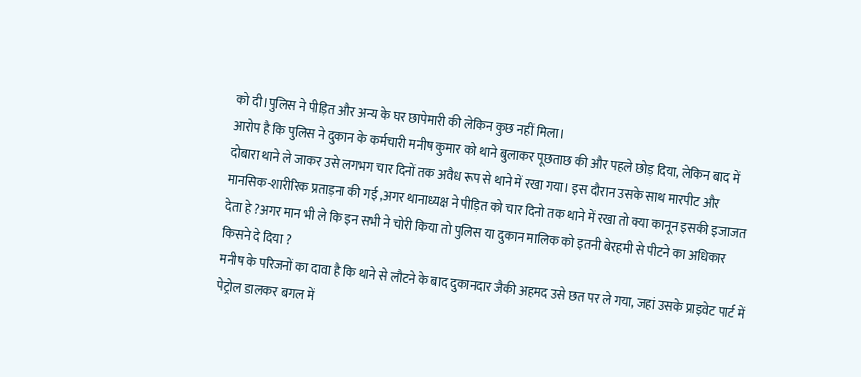को दी।पुलिस ने पीड़ित और अन्य के घर छापेमारी की लेकिन कुछ नहीं मिला।
आरोप है कि पुलिस ने दुकान के कर्मचारी मनीष कुमार को थाने बुलाकर पूछताछ की और पहले छोड़ दिया, लेकिन बाद में दोबारा थाने ले जाकर उसे लगभग चार दिनों तक अवैध रूप से थाने में रखा गया। इस दौरान उसके साथ मारपीट और मानसिक-शारीरिक प्रताड़ना की गई ,अगर थानाध्यक्ष ने पीड़ित को चार दिनो तक थाने में रखा तो क्या कानून इसकी इजाजत देता हे ?अगर मान भी ले कि इन सभी ने चोरी किया तो पुलिस या दुकान मालिक को इतनी बेरहमी से पीटने का अधिकार किसने दे दिया ?
मनीष के परिजनों का दावा है कि थाने से लौटने के बाद दुकानदार जैकी अहमद उसे छत पर ले गया, जहां उसके प्राइवेट पार्ट में पेट्रोल डालकर बगल में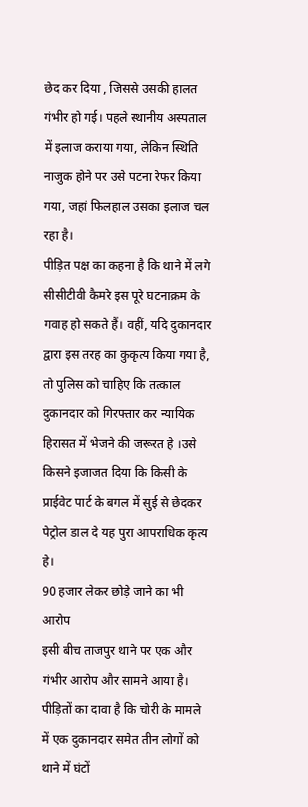छेद कर दिया , जिससे उसकी हालत गंभीर हो गई। पहले स्थानीय अस्पताल में इलाज कराया गया, लेकिन स्थिति नाजुक होने पर उसे पटना रेफर किया गया, जहां फिलहाल उसका इलाज चल रहा है।
पीड़ित पक्ष का कहना है कि थाने में लगे सीसीटीवी कैमरे इस पूरे घटनाक्रम के गवाह हो सकते हैं। वहीं, यदि दुकानदार द्वारा इस तरह का कुकृत्य किया गया है, तो पुलिस को चाहिए कि तत्काल दुकानदार को गिरफ्तार कर न्यायिक हिरासत में भेजने की जरूरत हे ।उसे किसने इजाजत दिया कि किसी के प्राईवेट पार्ट के बगल में सुई से छेदकर पेट्रोल डाल दे यह पुरा आपराधिक कृत्य हे।
90 हजार लेकर छोड़े जाने का भी आरोप
इसी बीच ताजपुर थाने पर एक और गंभीर आरोप और सामने आया है। पीड़ितों का दावा है कि चोरी के मामले में एक दुकानदार समेत तीन लोगों को थाने में घंटों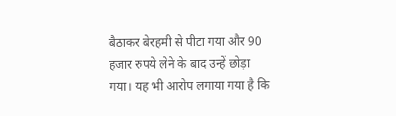बैठाकर बेरहमी से पीटा गया और 90 हजार रुपये लेने के बाद उन्हें छोड़ा गया। यह भी आरोप लगाया गया है कि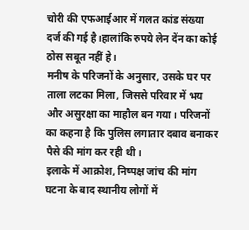चोरी की एफआईआर में गलत कांड संख्या दर्ज की गई है।हालांकि रुपये लेन देंन का कोई ठोस सबूत नहीं हे।
मनीष के परिजनों के अनुसार, उसके घर पर ताला लटका मिला, जिससे परिवार में भय और असुरक्षा का माहौल बन गया। परिजनों का कहना है कि पुलिस लगातार दबाव बनाकर पैसे की मांग कर रही थी।
इलाके में आक्रोश, निष्पक्ष जांच की मांग
घटना के बाद स्थानीय लोगों में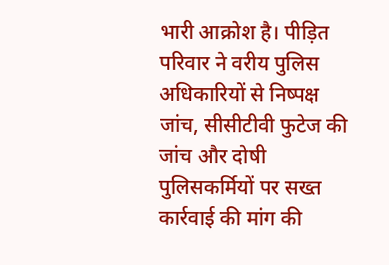भारी आक्रोश है। पीड़ित परिवार ने वरीय पुलिस अधिकारियों से निष्पक्ष जांच, सीसीटीवी फुटेज की जांच और दोषी पुलिसकर्मियों पर सख्त कार्रवाई की मांग की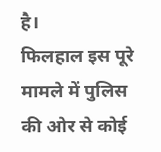है।
फिलहाल इस पूरे मामले में पुलिस की ओर से कोई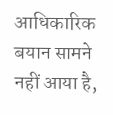आधिकारिक बयान सामने नहीं आया है,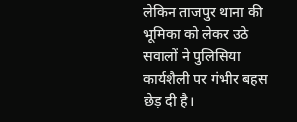लेकिन ताजपुर थाना की भूमिका को लेकर उठे सवालों ने पुलिसिया कार्यशैली पर गंभीर बहस छेड़ दी है।